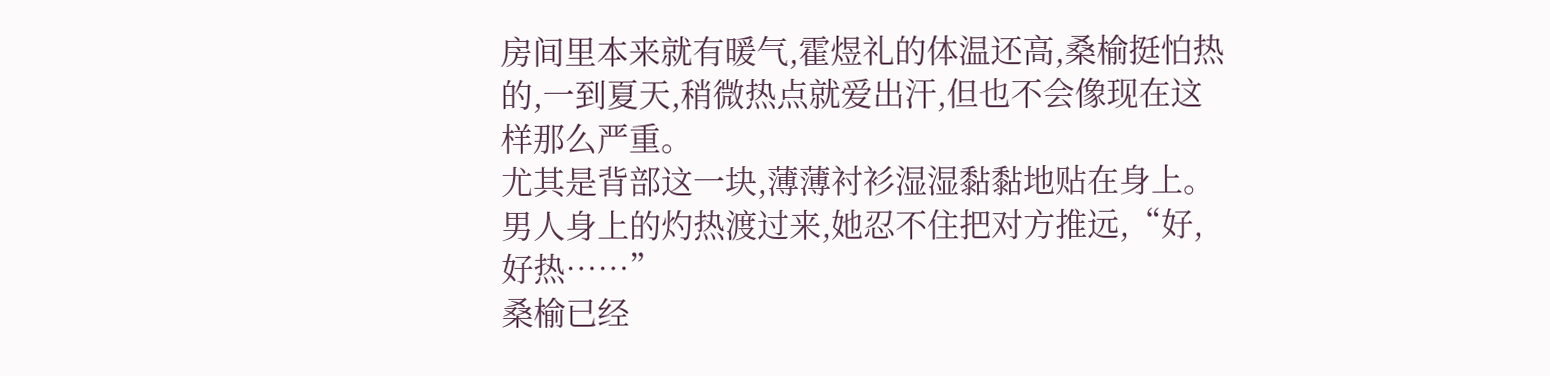房间里本来就有暖气,霍煜礼的体温还高,桑榆挺怕热的,一到夏天,稍微热点就爱出汗,但也不会像现在这样那么严重。
尤其是背部这一块,薄薄衬衫湿湿黏黏地贴在身上。
男人身上的灼热渡过来,她忍不住把对方推远,“好,好热……”
桑榆已经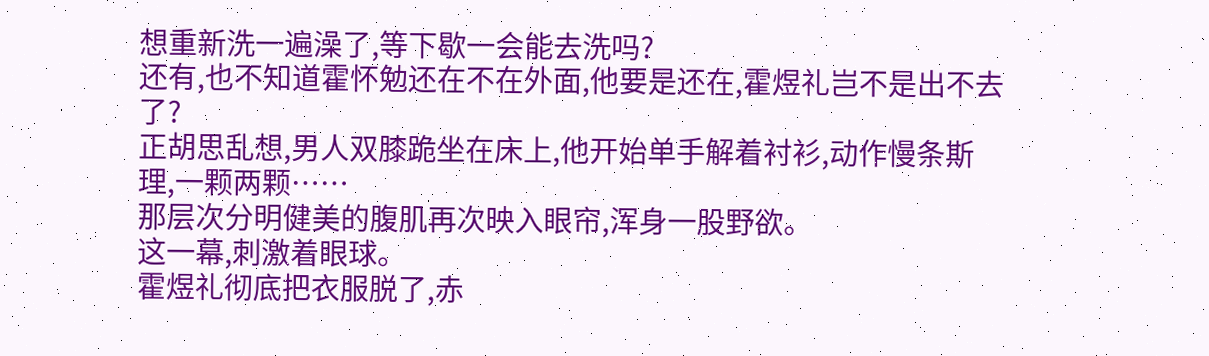想重新洗一遍澡了,等下歇一会能去洗吗?
还有,也不知道霍怀勉还在不在外面,他要是还在,霍煜礼岂不是出不去了?
正胡思乱想,男人双膝跪坐在床上,他开始单手解着衬衫,动作慢条斯理,一颗两颗……
那层次分明健美的腹肌再次映入眼帘,浑身一股野欲。
这一幕,刺激着眼球。
霍煜礼彻底把衣服脱了,赤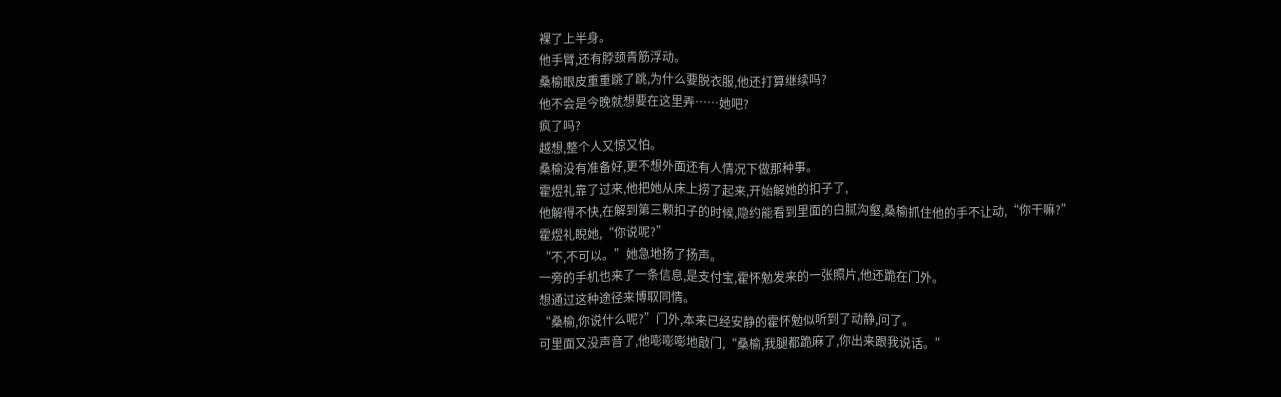裸了上半身。
他手臂,还有脖颈青筋浮动。
桑榆眼皮重重跳了跳,为什么要脱衣服,他还打算继续吗?
他不会是今晚就想要在这里弄……她吧?
疯了吗?
越想,整个人又惊又怕。
桑榆没有准备好,更不想外面还有人情况下做那种事。
霍煜礼靠了过来,他把她从床上捞了起来,开始解她的扣子了,
他解得不快,在解到第三颗扣子的时候,隐约能看到里面的白腻沟壑,桑榆抓住他的手不让动,“你干嘛?”
霍煜礼睨她,“你说呢?”
“不,不可以。”她急地扬了扬声。
一旁的手机也来了一条信息,是支付宝,霍怀勉发来的一张照片,他还跪在门外。
想通过这种途径来博取同情。
“桑榆,你说什么呢?”门外,本来已经安静的霍怀勉似听到了动静,问了。
可里面又没声音了,他嘭嘭嘭地敲门,“桑榆,我腿都跪麻了,你出来跟我说话。”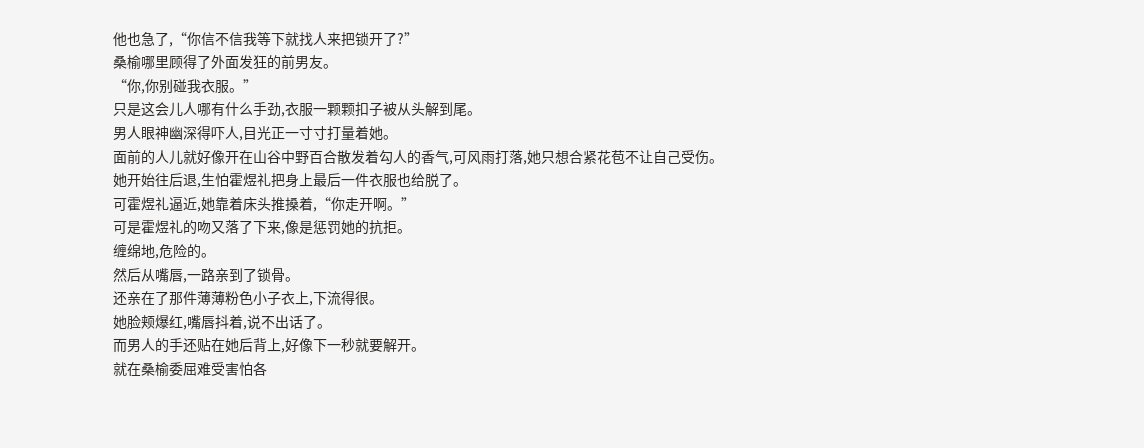他也急了,“你信不信我等下就找人来把锁开了?”
桑榆哪里顾得了外面发狂的前男友。
“你,你别碰我衣服。”
只是这会儿人哪有什么手劲,衣服一颗颗扣子被从头解到尾。
男人眼神幽深得吓人,目光正一寸寸打量着她。
面前的人儿就好像开在山谷中野百合散发着勾人的香气,可风雨打落,她只想合紧花苞不让自己受伤。
她开始往后退,生怕霍煜礼把身上最后一件衣服也给脱了。
可霍煜礼逼近,她靠着床头推搡着,“你走开啊。”
可是霍煜礼的吻又落了下来,像是惩罚她的抗拒。
缠绵地,危险的。
然后从嘴唇,一路亲到了锁骨。
还亲在了那件薄薄粉色小子衣上,下流得很。
她脸颊爆红,嘴唇抖着,说不出话了。
而男人的手还贴在她后背上,好像下一秒就要解开。
就在桑榆委屈难受害怕各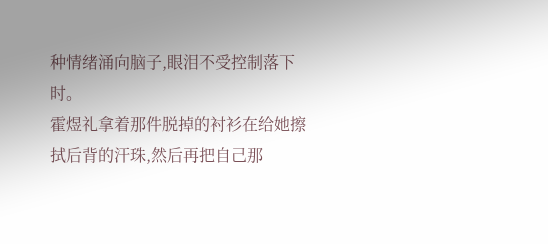种情绪涌向脑子,眼泪不受控制落下时。
霍煜礼拿着那件脱掉的衬衫在给她擦拭后背的汗珠,然后再把自己那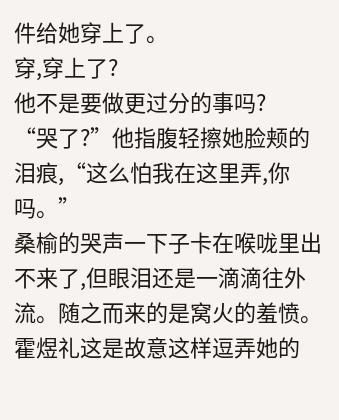件给她穿上了。
穿,穿上了?
他不是要做更过分的事吗?
“哭了?”他指腹轻擦她脸颊的泪痕,“这么怕我在这里弄,你吗。”
桑榆的哭声一下子卡在喉咙里出不来了,但眼泪还是一滴滴往外流。随之而来的是窝火的羞愤。
霍煜礼这是故意这样逗弄她的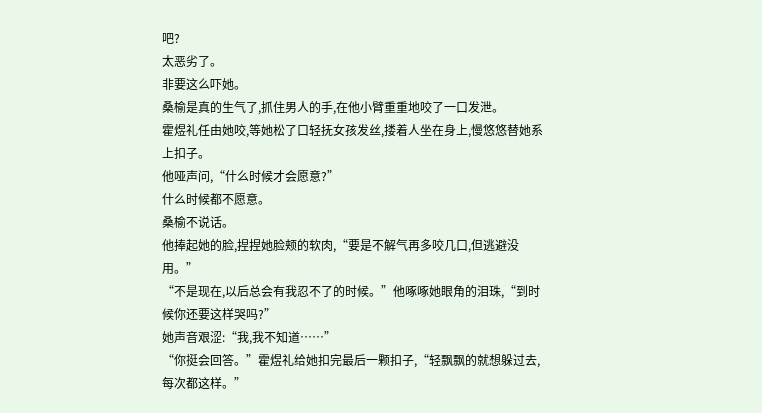吧?
太恶劣了。
非要这么吓她。
桑榆是真的生气了,抓住男人的手,在他小臂重重地咬了一口发泄。
霍煜礼任由她咬,等她松了口轻抚女孩发丝,搂着人坐在身上,慢悠悠替她系上扣子。
他哑声问,“什么时候才会愿意?”
什么时候都不愿意。
桑榆不说话。
他捧起她的脸,捏捏她脸颊的软肉,“要是不解气再多咬几口,但逃避没用。”
“不是现在,以后总会有我忍不了的时候。”他啄啄她眼角的泪珠,“到时候你还要这样哭吗?”
她声音艰涩:“我,我不知道……”
“你挺会回答。”霍煜礼给她扣完最后一颗扣子,“轻飘飘的就想躲过去,每次都这样。”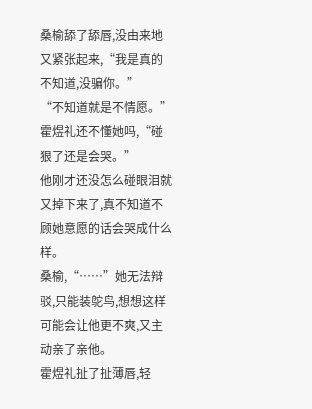桑榆舔了舔唇,没由来地又紧张起来,“我是真的不知道,没骗你。”
“不知道就是不情愿。”霍煜礼还不懂她吗,“碰狠了还是会哭。”
他刚才还没怎么碰眼泪就又掉下来了,真不知道不顾她意愿的话会哭成什么样。
桑榆,“……”她无法辩驳,只能装鸵鸟,想想这样可能会让他更不爽,又主动亲了亲他。
霍煜礼扯了扯薄唇,轻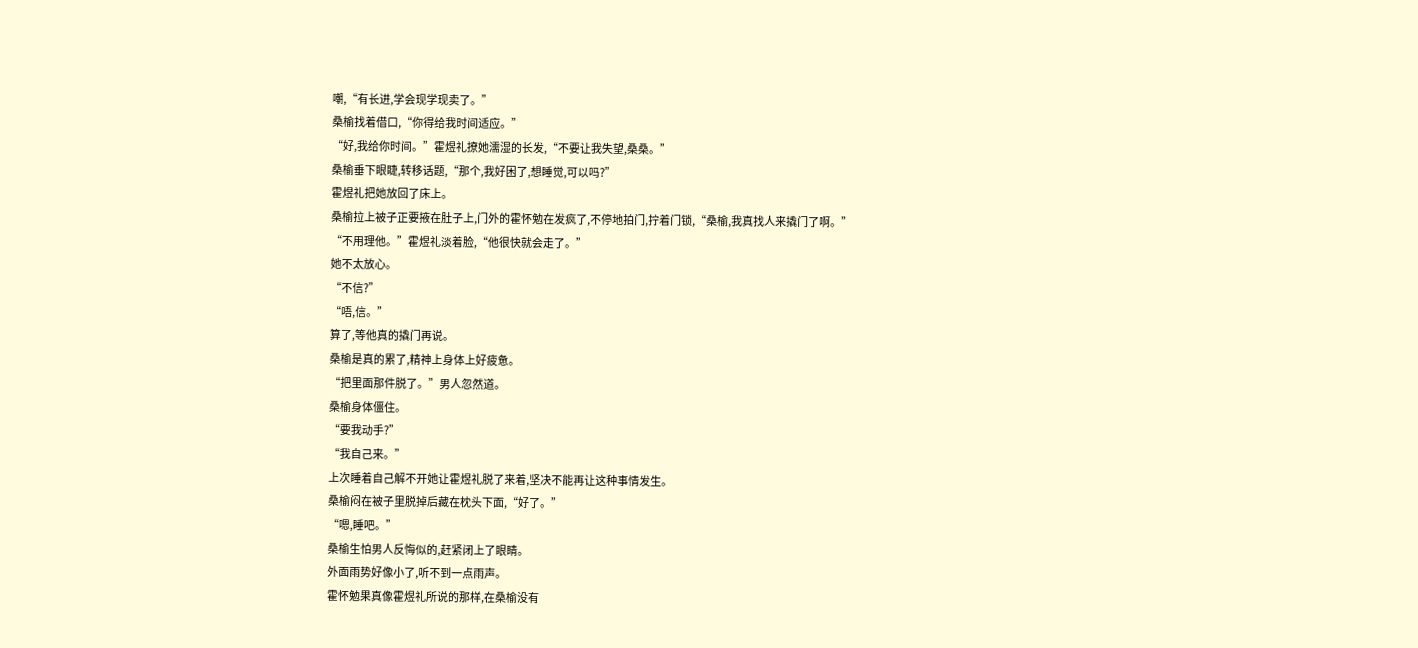嘲,“有长进,学会现学现卖了。”
桑榆找着借口,“你得给我时间适应。”
“好,我给你时间。”霍煜礼撩她濡湿的长发,“不要让我失望,桑桑。”
桑榆垂下眼睫,转移话题,“那个,我好困了,想睡觉,可以吗?”
霍煜礼把她放回了床上。
桑榆拉上被子正要掖在肚子上,门外的霍怀勉在发疯了,不停地拍门,拧着门锁,“桑榆,我真找人来撬门了啊。”
“不用理他。”霍煜礼淡着脸,“他很快就会走了。”
她不太放心。
“不信?”
“唔,信。”
算了,等他真的撬门再说。
桑榆是真的累了,精神上身体上好疲惫。
“把里面那件脱了。”男人忽然道。
桑榆身体僵住。
“要我动手?”
“我自己来。”
上次睡着自己解不开她让霍煜礼脱了来着,坚决不能再让这种事情发生。
桑榆闷在被子里脱掉后藏在枕头下面,“好了。”
“嗯,睡吧。”
桑榆生怕男人反悔似的,赶紧闭上了眼睛。
外面雨势好像小了,听不到一点雨声。
霍怀勉果真像霍煜礼所说的那样,在桑榆没有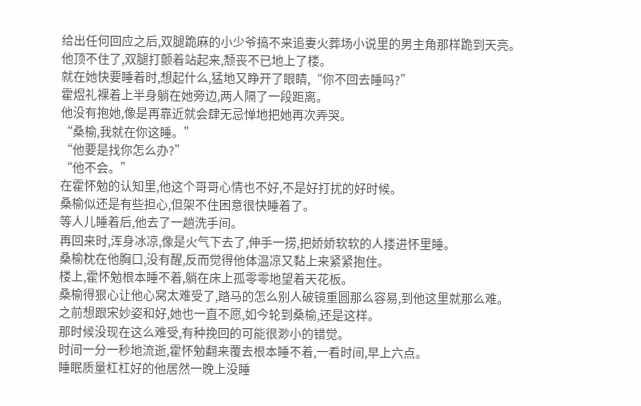给出任何回应之后,双腿跪麻的小少爷搞不来追妻火葬场小说里的男主角那样跪到天亮。
他顶不住了,双腿打颤着站起来,颓丧不已地上了楼。
就在她快要睡着时,想起什么,猛地又睁开了眼睛,“你不回去睡吗?”
霍煜礼裸着上半身躺在她旁边,两人隔了一段距离。
他没有抱她,像是再靠近就会肆无忌惮地把她再次弄哭。
“桑榆,我就在你这睡。”
“他要是找你怎么办?”
“他不会。”
在霍怀勉的认知里,他这个哥哥心情也不好,不是好打扰的好时候。
桑榆似还是有些担心,但架不住困意很快睡着了。
等人儿睡着后,他去了一趟洗手间。
再回来时,浑身冰凉,像是火气下去了,伸手一捞,把娇娇软软的人搂进怀里睡。
桑榆枕在他胸口,没有醒,反而觉得他体温凉又黏上来紧紧抱住。
楼上,霍怀勉根本睡不着,躺在床上孤零零地望着天花板。
桑榆得狠心让他心窝太难受了,踏马的怎么别人破镜重圆那么容易,到他这里就那么难。
之前想跟宋妙姿和好,她也一直不愿,如今轮到桑榆,还是这样。
那时候没现在这么难受,有种挽回的可能很渺小的错觉。
时间一分一秒地流逝,霍怀勉翻来覆去根本睡不着,一看时间,早上六点。
睡眠质量杠杠好的他居然一晚上没睡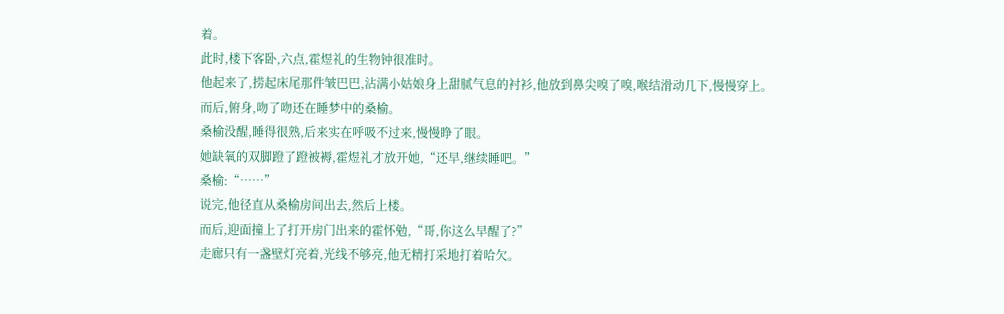着。
此时,楼下客卧,六点,霍煜礼的生物钟很准时。
他起来了,捞起床尾那件皱巴巴,沾满小姑娘身上甜腻气息的衬衫,他放到鼻尖嗅了嗅,喉结滑动几下,慢慢穿上。
而后,俯身,吻了吻还在睡梦中的桑榆。
桑榆没醒,睡得很熟,后来实在呼吸不过来,慢慢睁了眼。
她缺氧的双脚蹬了蹬被褥,霍煜礼才放开她,“还早,继续睡吧。”
桑榆:“……”
说完,他径直从桑榆房间出去,然后上楼。
而后,迎面撞上了打开房门出来的霍怀勉,“哥,你这么早醒了?”
走廊只有一盏壁灯亮着,光线不够亮,他无精打采地打着哈欠。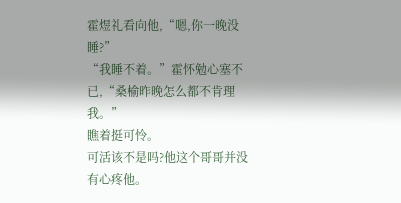霍煜礼看向他,“嗯,你一晚没睡?”
“我睡不着。”霍怀勉心塞不已,“桑榆昨晚怎么都不肯理我。”
瞧着挺可怜。
可活该不是吗?他这个哥哥并没有心疼他。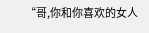“哥,你和你喜欢的女人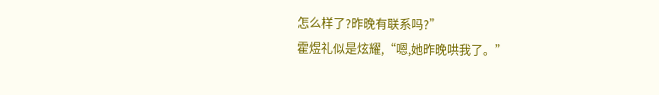怎么样了?昨晚有联系吗?”
霍煜礼似是炫耀,“嗯,她昨晚哄我了。”